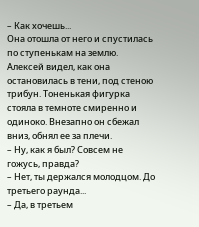– Как хочешь...
Она отошла от него и спустилась по ступенькам на землю. Алексей видел, как она остановилась в тени, под стеною трибун. Тоненькая фигурка стояла в темноте смиренно и одиноко. Внезапно он сбежал вниз, обнял ее за плечи.
– Ну, как я был? Совсем не гожусь, правда?
– Нет, ты держался молодцом. До третьего раунда...
– Да, в третьем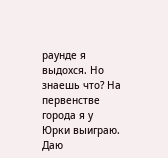раунде я выдохся. Но знаешь что? На первенстве города я у Юрки выиграю. Даю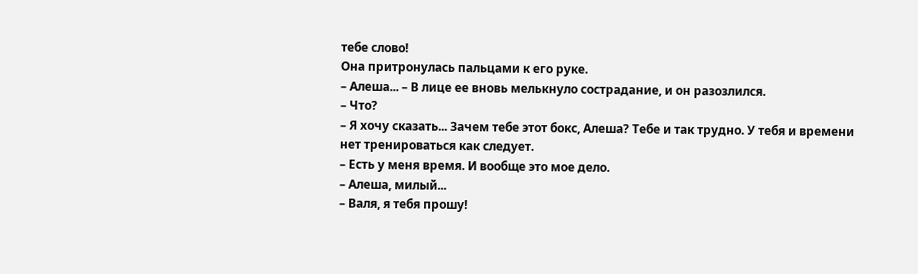тебе слово!
Она притронулась пальцами к его руке.
– Алеша... – В лице ее вновь мелькнуло сострадание, и он разозлился.
– Что?
– Я хочу сказать... Зачем тебе этот бокс, Алеша? Тебе и так трудно. У тебя и времени нет тренироваться как следует.
– Есть у меня время. И вообще это мое дело.
– Алеша, милый...
– Валя, я тебя прошу!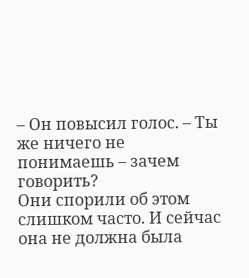– Он повысил голос. – Ты же ничего не понимаешь – зачем говорить?
Они спорили об этом слишком часто. И сейчас она не должна была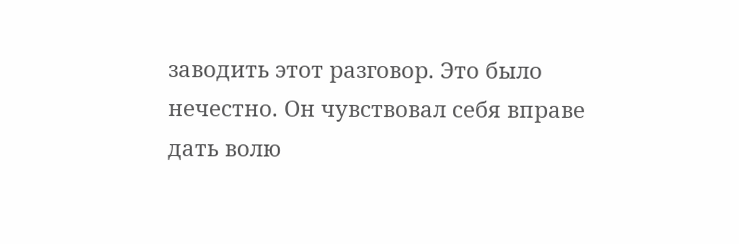заводить этот разговор. Это было нечестно. Он чувствовал себя вправе дать волю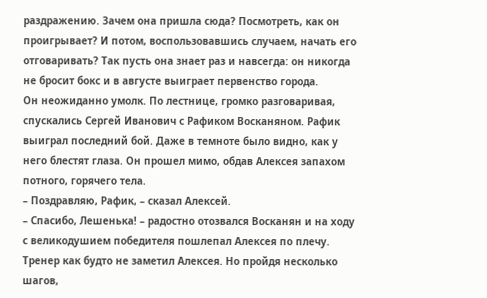раздражению. Зачем она пришла сюда? Посмотреть, как он проигрывает? И потом, воспользовавшись случаем, начать его отговаривать? Так пусть она знает раз и навсегда: он никогда не бросит бокс и в августе выиграет первенство города.
Он неожиданно умолк. По лестнице, громко разговаривая, спускались Сергей Иванович с Рафиком Восканяном. Рафик выиграл последний бой. Даже в темноте было видно, как у него блестят глаза. Он прошел мимо, обдав Алексея запахом потного, горячего тела.
– Поздравляю, Рафик, – сказал Алексей.
– Спасибо, Лешенька! – радостно отозвался Восканян и на ходу с великодушием победителя пошлепал Алексея по плечу.
Тренер как будто не заметил Алексея. Но пройдя несколько шагов,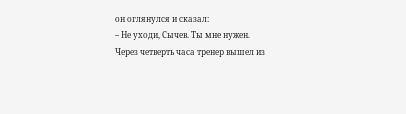он оглянулся и сказал:
– Не уходи, Сычев. Ты мне нужен.
Через четверть часа тренер вышел из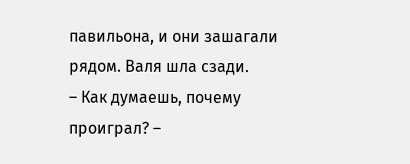павильона, и они зашагали рядом. Валя шла сзади.
– Как думаешь, почему проиграл? –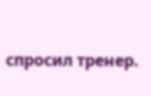спросил тренер.